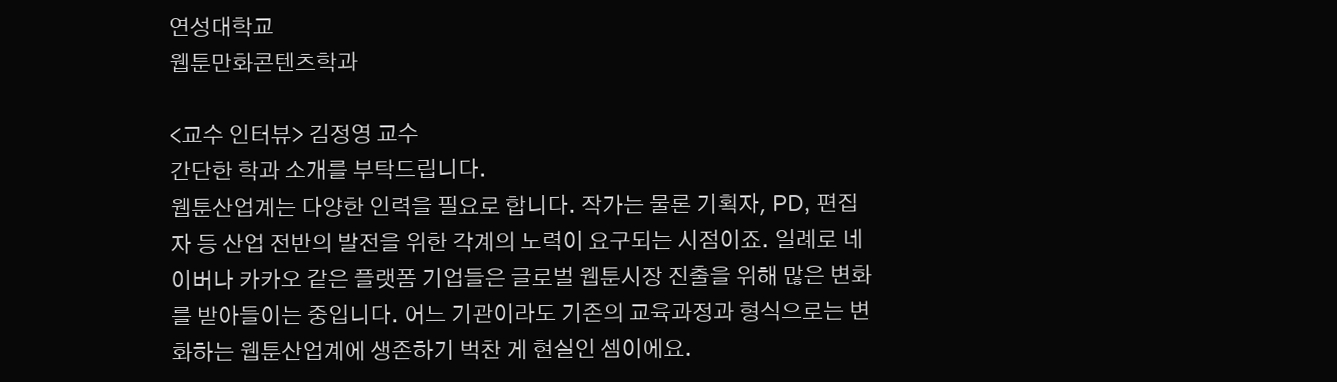연성대학교
웹툰만화콘텐츠학과

<교수 인터뷰> 김정영 교수
간단한 학과 소개를 부탁드립니다.
웹툰산업계는 다양한 인력을 필요로 합니다. 작가는 물론 기획자, PD, 편집자 등 산업 전반의 발전을 위한 각계의 노력이 요구되는 시점이죠. 일례로 네이버나 카카오 같은 플랫폼 기업들은 글로벌 웹툰시장 진출을 위해 많은 변화를 받아들이는 중입니다. 어느 기관이라도 기존의 교육과정과 형식으로는 변화하는 웹툰산업계에 생존하기 벅찬 게 현실인 셈이에요.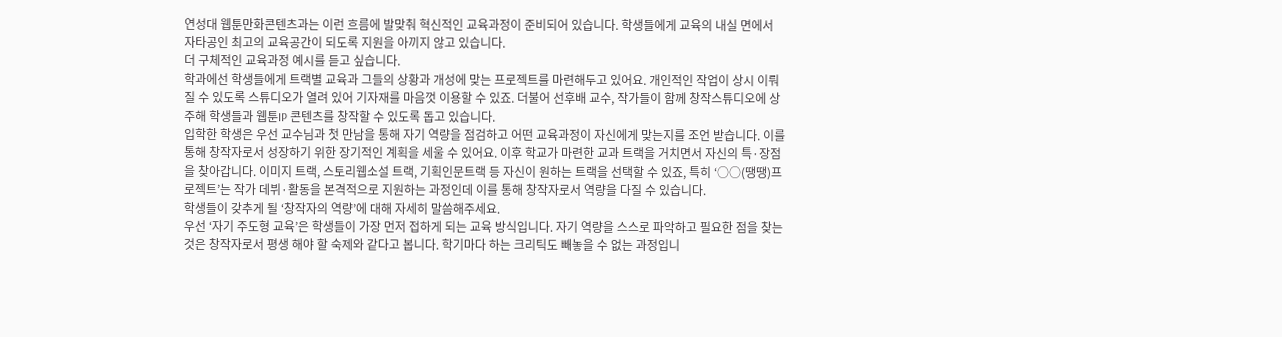연성대 웹툰만화콘텐츠과는 이런 흐름에 발맞춰 혁신적인 교육과정이 준비되어 있습니다. 학생들에게 교육의 내실 면에서 자타공인 최고의 교육공간이 되도록 지원을 아끼지 않고 있습니다.
더 구체적인 교육과정 예시를 듣고 싶습니다.
학과에선 학생들에게 트랙별 교육과 그들의 상황과 개성에 맞는 프로젝트를 마련해두고 있어요. 개인적인 작업이 상시 이뤄질 수 있도록 스튜디오가 열려 있어 기자재를 마음껏 이용할 수 있죠. 더불어 선후배 교수, 작가들이 함께 창작스튜디오에 상주해 학생들과 웹툰IP 콘텐츠를 창작할 수 있도록 돕고 있습니다.
입학한 학생은 우선 교수님과 첫 만남을 통해 자기 역량을 점검하고 어떤 교육과정이 자신에게 맞는지를 조언 받습니다. 이를 통해 창작자로서 성장하기 위한 장기적인 계획을 세울 수 있어요. 이후 학교가 마련한 교과 트랙을 거치면서 자신의 특·장점을 찾아갑니다. 이미지 트랙, 스토리웹소설 트랙, 기획인문트랙 등 자신이 원하는 트랙을 선택할 수 있죠, 특히 ‘○○(땡땡)프로젝트’는 작가 데뷔·활동을 본격적으로 지원하는 과정인데 이를 통해 창작자로서 역량을 다질 수 있습니다.
학생들이 갖추게 될 ‘창작자의 역량’에 대해 자세히 말씀해주세요.
우선 ‘자기 주도형 교육’은 학생들이 가장 먼저 접하게 되는 교육 방식입니다. 자기 역량을 스스로 파악하고 필요한 점을 찾는 것은 창작자로서 평생 해야 할 숙제와 같다고 봅니다. 학기마다 하는 크리틱도 빼놓을 수 없는 과정입니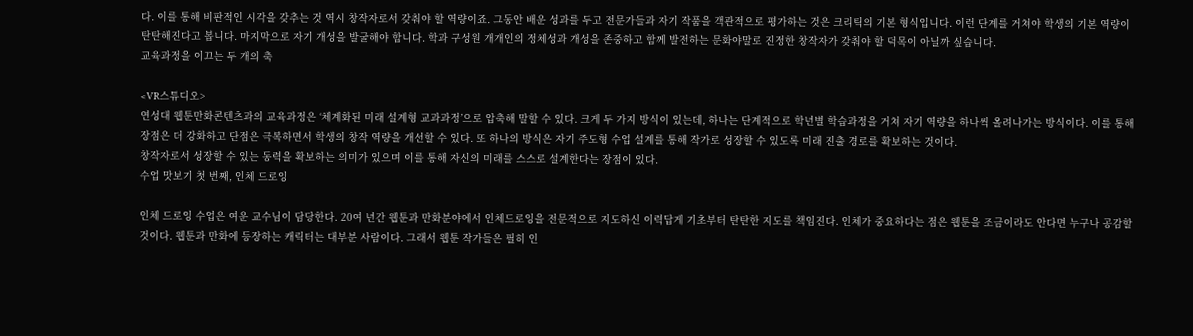다. 이를 통해 비판적인 시각을 갖추는 것 역시 창작자로서 갖춰야 할 역량이죠. 그동안 배운 성과를 두고 전문가들과 자기 작품을 객관적으로 평가하는 것은 크리틱의 기본 형식입니다. 이런 단계를 거쳐야 학생의 기본 역량이 탄탄해진다고 봅니다. 마지막으로 자기 개성을 발굴해야 합니다. 학과 구성원 개개인의 정체성과 개성을 존중하고 함께 발전하는 문화야말로 진정한 창작자가 갖춰야 할 덕목이 아닐까 싶습니다.
교육과정을 이끄는 두 개의 축

<VR스튜디오>
연성대 웹툰만화콘텐츠과의 교육과정은 ‘체계화된 미래 설계형 교과과정’으로 압축해 말할 수 있다. 크게 두 가지 방식이 있는데, 하나는 단계적으로 학년별 학습과정을 거쳐 자기 역량을 하나씩 올려나가는 방식이다. 이를 통해 장점은 더 강화하고 단점은 극복하면서 학생의 창작 역량을 개선할 수 있다. 또 하나의 방식은 자기 주도형 수업 설계를 통해 작가로 성장할 수 있도록 미래 진출 경로를 확보하는 것이다.
창작자로서 성장할 수 있는 동력을 확보하는 의미가 있으며 이를 통해 자신의 미래를 스스로 설계한다는 장점이 있다.
수업 맛보기 첫 번째, 인체 드로잉

인체 드로잉 수업은 여운 교수님이 담당한다. 20여 년간 웹툰과 만화분야에서 인체드로잉을 전문적으로 지도하신 이력답게 기초부터 탄탄한 지도를 책임진다. 인체가 중요하다는 점은 웹툰을 조금이라도 안다면 누구나 공감할 것이다. 웹툰과 만화에 등장하는 캐릭터는 대부분 사람이다. 그래서 웹툰 작가들은 필히 인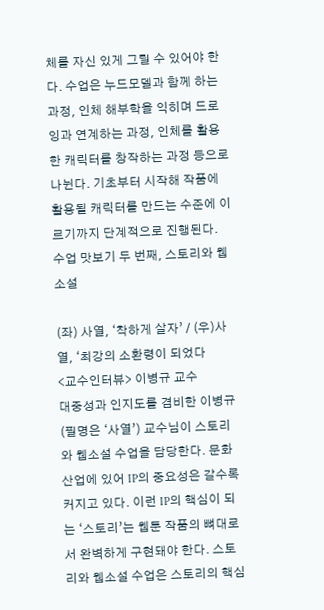체를 자신 있게 그릴 수 있어야 한다. 수업은 누드모델과 함께 하는 과정, 인체 해부학을 익히며 드로잉과 연계하는 과정, 인체를 활용한 캐릭터를 창작하는 과정 등으로 나뉜다. 기초부터 시작해 작품에 활용될 캐릭터를 만드는 수준에 이르기까지 단계적으로 진행된다.
수업 맛보기 두 번째, 스토리와 웹소설

(좌) 사열, ‘착하게 살자’ / (우)사열, ‘최강의 소환령이 되었다
<교수인터뷰> 이병규 교수
대중성과 인지도를 겸비한 이병규(필명은 ‘사열’) 교수님이 스토리와 웹소설 수업을 담당한다. 문화산업에 있어 IP의 중요성은 갈수록 커지고 있다. 이런 IP의 핵심이 되는 ‘스토리’는 웹툰 작품의 뼈대로서 완벽하게 구현돼야 한다. 스토리와 웹소설 수업은 스토리의 핵심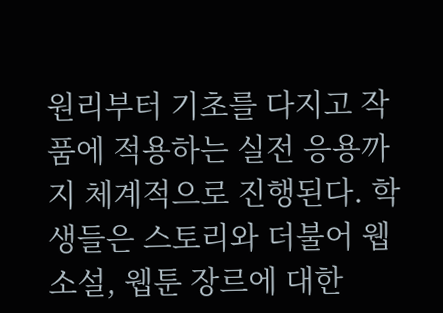원리부터 기초를 다지고 작품에 적용하는 실전 응용까지 체계적으로 진행된다. 학생들은 스토리와 더불어 웹소설, 웹툰 장르에 대한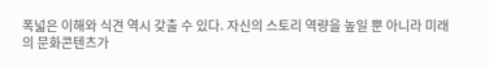폭넓은 이해와 식견 역시 갖출 수 있다. 자신의 스토리 역량을 높일 뿐 아니라 미래의 문화콘텐츠가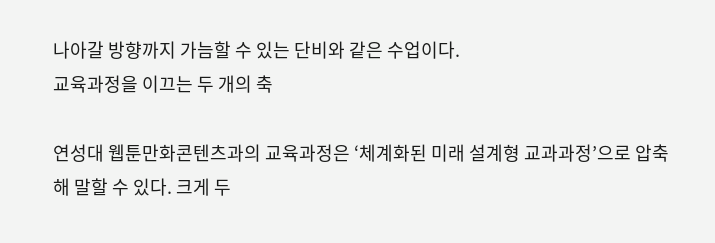나아갈 방향까지 가늠할 수 있는 단비와 같은 수업이다.
교육과정을 이끄는 두 개의 축

연성대 웹툰만화콘텐츠과의 교육과정은 ‘체계화된 미래 설계형 교과과정’으로 압축해 말할 수 있다. 크게 두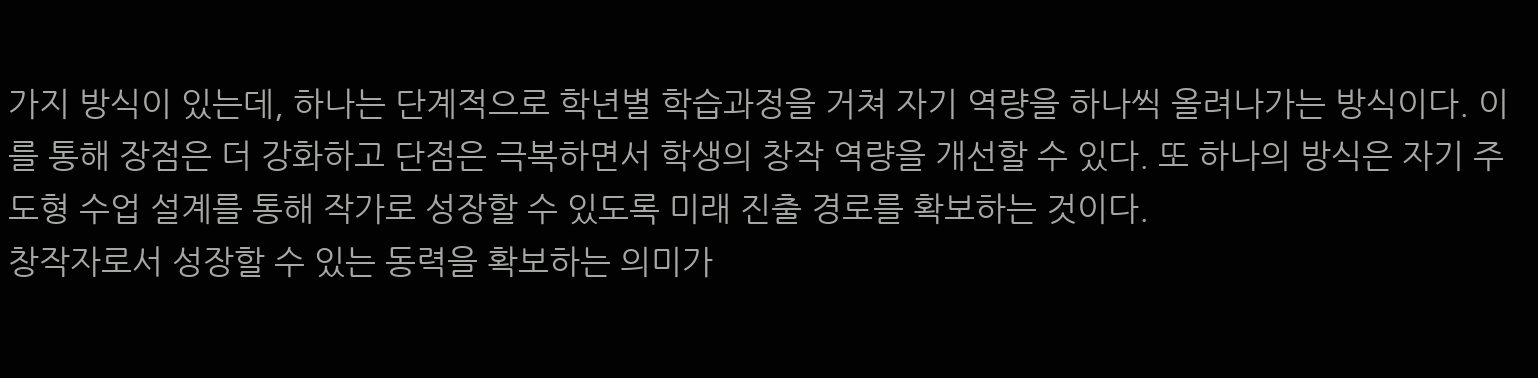가지 방식이 있는데, 하나는 단계적으로 학년별 학습과정을 거쳐 자기 역량을 하나씩 올려나가는 방식이다. 이를 통해 장점은 더 강화하고 단점은 극복하면서 학생의 창작 역량을 개선할 수 있다. 또 하나의 방식은 자기 주도형 수업 설계를 통해 작가로 성장할 수 있도록 미래 진출 경로를 확보하는 것이다.
창작자로서 성장할 수 있는 동력을 확보하는 의미가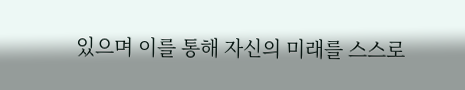있으며 이를 통해 자신의 미래를 스스로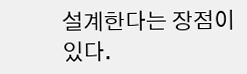설계한다는 장점이 있다.